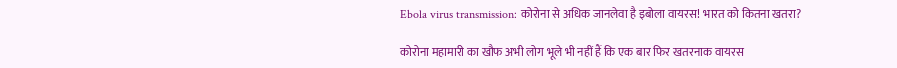Ebola virus transmission: कोरोना से अधिक जानलेवा है इबोला वायरस! भारत को कितना खतरा?

कोरोना महामारी का खौफ अभी लोग भूले भी नहीं हैं कि एक बार फिर खतरनाक वायरस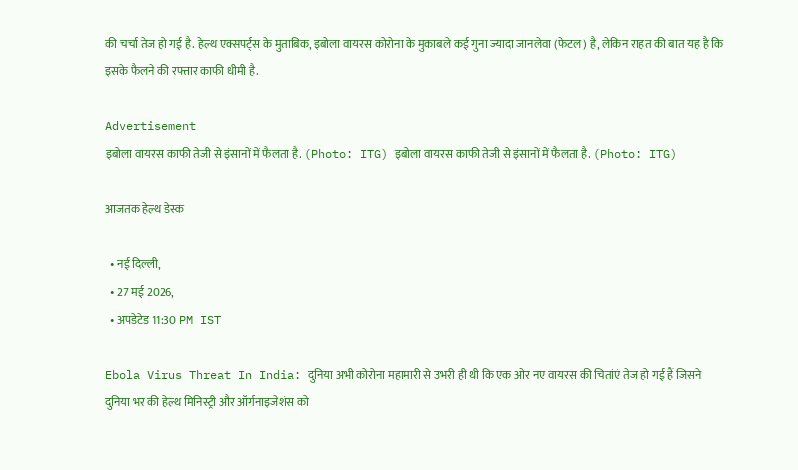की चर्चा तेज हो गई है. हेल्थ एक्सपर्ट्स के मुताबिक, इबोला वायरस कोरोना के मुकाबले कई गुना ज्यादा जानलेवा (फेटल) है, लेकिन राहत की बात यह है कि इसके फैलने की रफ्तार काफी धीमी है.

Advertisement
इबोला वायरस काफी तेजी से इंसानों में फैलता है. (Photo: ITG) इबोला वायरस काफी तेजी से इंसानों में फैलता है. (Photo: ITG)

आजतक हेल्थ डेस्क

  • नई दिल्ली,
  • 27 मई 2026,
  • अपडेटेड 11:30 PM IST

Ebola Virus Threat In India: दुनिया अभी कोरोना महामारी से उभरी ही थी कि एक ओर नए वायरस की चितांएं तेज हो गई हैं जिसने दुनिया भर की हेल्थ मिनिस्ट्री और ऑर्गनाइजेशंस को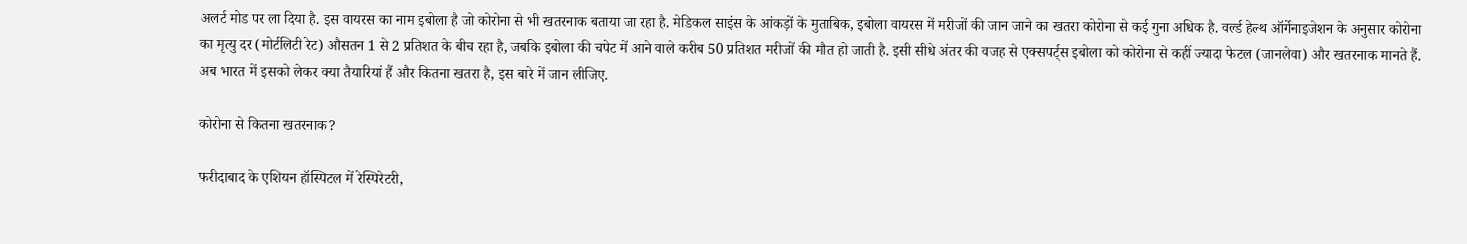अलर्ट मोड पर ला दिया है. इस वायरस का नाम इबोला है जो कोरोना से भी खतरनाक बताया जा रहा है. मेडिकल साइंस के आंकड़ों के मुताबिक, इबोला वायरस में मरीजों की जान जाने का खतरा कोरोना से कई गुना अधिक है. वर्ल्ड हेल्थ ऑर्गेनाइजेशन के अनुसार कोरोना का मृत्यु दर (मोर्टलिटी रेट) औसतन 1 से 2 प्रतिशत के बीच रहा है, जबकि इबोला की चपेट में आने वाले करीब 50 प्रतिशत मरीजों की मौत हो जाती है. इसी सीधे अंतर की वजह से एक्सपर्ट्स इबोला को कोरोना से कहीं ज्यादा फेटल (जानलेवा) और खतरनाक मानते हैं. अब भारत में इसको लेकर क्या तैयारियां हैं और कितना खतरा है, इस बारे में जान लीजिए.

कोरोना से कितना खतरनाक?

फरीदाबाद के एशियन हॉस्पिटल में रेस्पिरेटरी,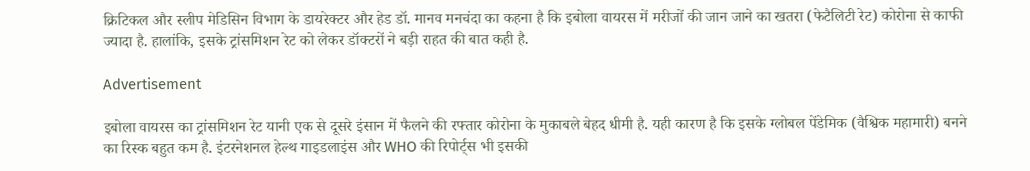क्रिटिकल और स्लीप मेडिसिन विभाग के डायरेक्टर और हेड डॉ. मानव मनचंदा का कहना है कि इबोला वायरस में मरीजों की जान जाने का खतरा (फेटैलिटी रेट) कोरोना से काफी ज्यादा है. हालांकि, इसके ट्रांसमिशन रेट को लेकर डॉक्टरों ने बड़ी राहत की बात कही है.

Advertisement

इबोला वायरस का ट्रांसमिशन रेट यानी एक से दूसरे इंसान में फैलने की रफ्तार कोरोना के मुकाबले बेहद धीमी है. यही कारण है कि इसके ग्लोबल पेंडेमिक (वैश्विक महामारी) बनने का रिस्क बहुत कम है. इंटरनेशनल हेल्थ गाइडलाइंस और WHO की रिपोर्ट्स भी इसकी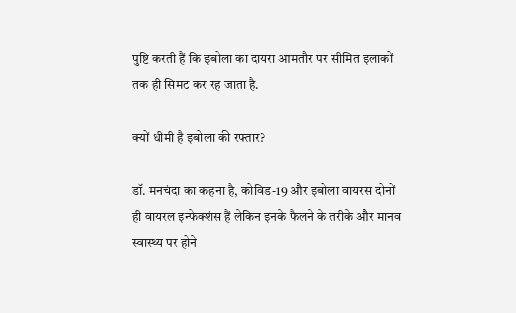पुष्टि करती हैं कि इबोला का दायरा आमतौर पर सीमित इलाकों तक ही सिमट कर रह जाता है.

क्यों धीमी है इबोला की रफ्तार?

डॉ. मनचंदा का कहना है, कोविड-19 और इबोला वायरस दोनों ही वायरल इन्फेक्शंस हैं लेकिन इनके फैलने के तरीके और मानव स्वास्थ्य पर होने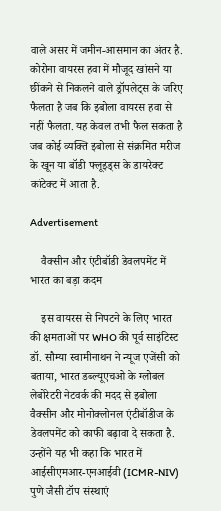वाले असर में जमीन-आसमान का अंतर है. कोरोना वायरस हवा में मौजूद खांसने या छींकने से निकलने वाले ड्रॉपलेट्स के जरिए फैलता है जब कि इबोला वायरस हवा से नहीं फैलता. यह केवल तभी फैल सकता है जब कोई व्यक्ति इबोला से संक्रमित मरीज के खून या बॉडी फ्लूइड्स के डायरेक्ट कांटेक्ट में आता है.

Advertisement

    वैक्सीन और एंटीबॉडी डेवलपमेंट में भारत का बड़ा कदम

    इस वायरस से निपटने के लिए भारत की क्षमताओं पर WHO की पूर्व साइंटिस्ट डॉ. सौम्या स्वामीनाथन ने न्यूज एजेंसी को बताया, भारत डब्ल्यूएचओ के ग्लोबल लेबोरेटरी नेटवर्क की मदद से इबोला वैक्सीन और मोनोक्लोनल एंटीबॉडीज के डेवलपमेंट को काफी बढ़ावा दे सकता है. उन्होंने यह भी कहा कि भारत में आईसीएमआर-एनआईवी (ICMR-NIV) पुणे जैसी टॉप संस्थाएं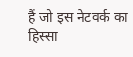हैं जो इस नेटवर्क का हिस्सा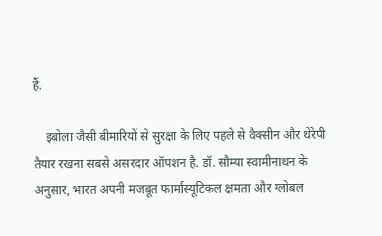हैं.

    इबोला जैसी बीमारियों से सुरक्षा के लिए पहले से वैक्सीन और थेरेपी तैयार रखना सबसे असरदार ऑपशन है. डॉ. सौम्या स्वामीनाथन के अनुसार, भारत अपनी मजबूत फार्मास्यूटिकल क्षमता और ग्लोबल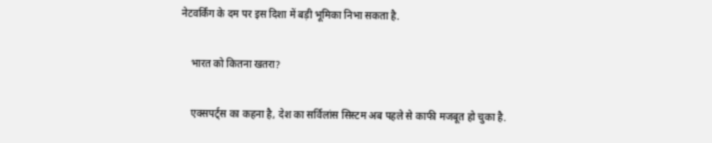नेटवर्किंग के दम पर इस दिशा में बड़ी भूमिका निभा सकता है.

    भारत को कितना खतरा?

    एक्सपर्ट्स का कहना है, देश का सर्विलांस सिस्टम अब पहले से काफी मजबूत हो चुका है.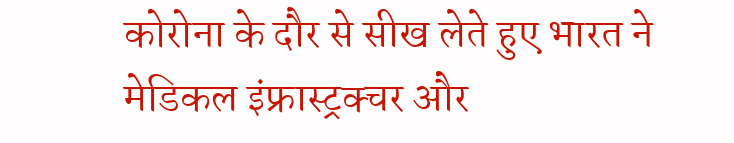कोरोना के दौर से सीख लेते हुए भारत ने मेडिकल इंफ्रास्ट्रक्चर और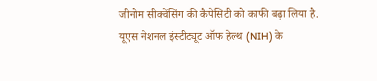जीनोम सीक्वेंसिंग की कैपेसिटी को काफी बढ़ा लिया है. यूएस नेशनल इंस्टीट्यूट ऑफ हेल्थ (NIH) के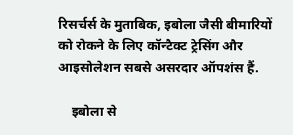रिसर्चर्स के मुताबिक, इबोला जैसी बीमारियों को रोकने के लिए कॉन्टैक्ट ट्रेसिंग और आइसोलेशन सबसे असरदार ऑपशंस हैं.

    इबोला से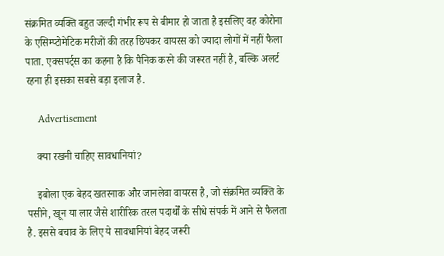संक्रमित व्यक्ति बहुत जल्दी गंभीर रूप से बीमार हो जाता है इसलिए वह कोरोना के एसिम्प्टोमेटिक मरीजों की तरह छिपकर वायरस को ज्यादा लोगों में नहीं फैला पाता. एक्सपर्ट्स का कहना है कि पैनिक करने की जरूरत नहीं है, बल्कि अलर्ट रहना ही इसका सबसे बड़ा इलाज है.

    Advertisement

    क्या रखनी चाहिए सावधानियां?

    इबोला एक बेहद खतरनाक और जानलेवा वायरस है, जो संक्रमित व्यक्ति के पसीने, खून या लार जैसे शारीरिक तरल पदार्थों के सीधे संपर्क में आने से फैलता है. इससे बचाव के लिए ये सावधानियां बेहद जरूरी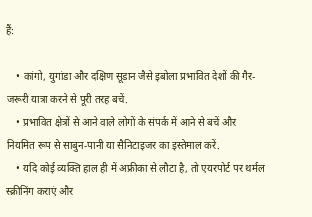हैं:

    • कांगो, युगांडा और दक्षिण सूडान जैसे इबोला प्रभावित देशों की गैर-जरूरी यात्रा करने से पूरी तरह बचें.
    • प्रभावित क्षेत्रों से आने वाले लोगों के संपर्क में आने से बचें और नियमित रूप से साबुन-पानी या सैनिटाइजर का इस्तेमाल करें.
    • यदि कोई व्यक्ति हाल ही में अफ्रीका से लौटा है, तो एयरपोर्ट पर थर्मल स्क्रीनिंग कराएं और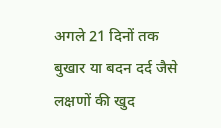अगले 21 दिनों तक बुखार या बदन दर्द जैसे लक्षणों की खुद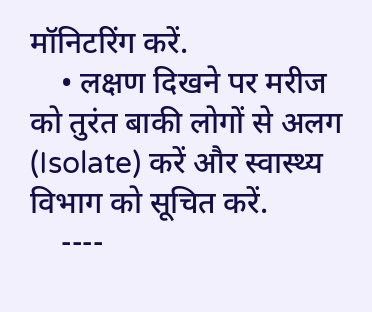मॉनिटरिंग करें.
    • लक्षण दिखने पर मरीज को तुरंत बाकी लोगों से अलग (Isolate) करें और स्वास्थ्य विभाग को सूचित करें.
    ----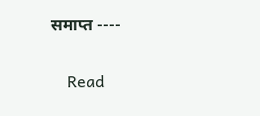समाप्त ----

    Read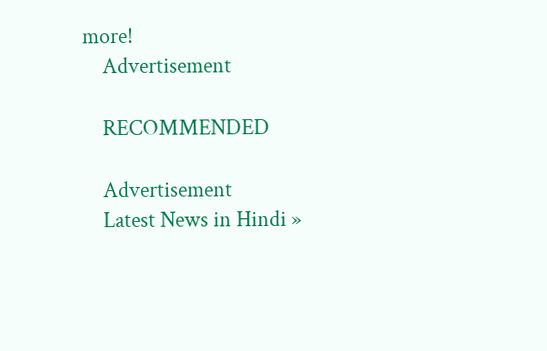more!
    Advertisement

    RECOMMENDED

    Advertisement
    Latest News in Hindi »